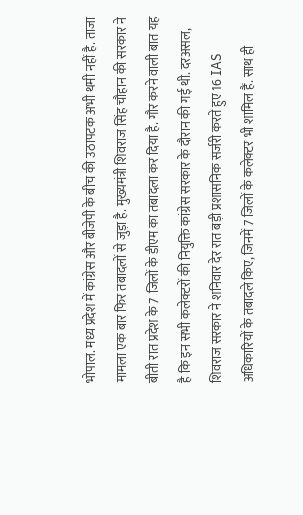भोपाल. मध्य प्रदेश में कांग्रेस और बीजेपी के बीच की उठापटक अभी थमी नहीं है. ताजा मामला एक बार फिर तबादलों से जुड़ा है. मुख्यमंत्री शिवराज सिंह चौहान की सरकार ने बीती रात प्रदेश के 7 जिलों के डीएम का तबादला कर दिया है. गौर करने वाली बात यह है कि इन सभी कलेक्टरों की नियुक्ति कांग्रेस सरकार के दौरान की गई थी. दरअसल, शिवराज सरकार ने शनिवार देर रात बड़ी प्रशासनिक सर्जरी करते हुए 16 IAS अधिकारियों के तबादले किए, जिनमें 7 जिलों के कलेक्टर भी शामिल हैं. साथ ही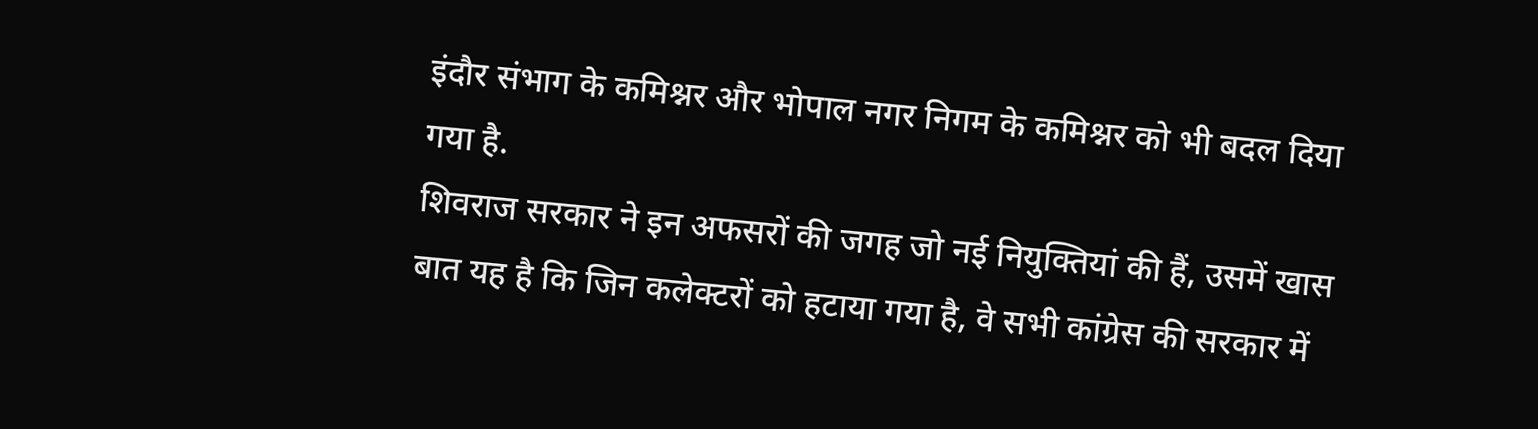इंदौर संभाग के कमिश्नर और भोपाल नगर निगम के कमिश्नर को भी बदल दिया गया है.
शिवराज सरकार ने इन अफसरों की जगह जो नई नियुक्तियां की हैं, उसमें खास बात यह है कि जिन कलेक्टरों को हटाया गया है, वे सभी कांग्रेस की सरकार में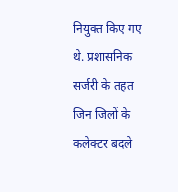नियुक्त किए गए थे. प्रशासनिक सर्जरी के तहत जिन जिलों के कलेक्टर बदले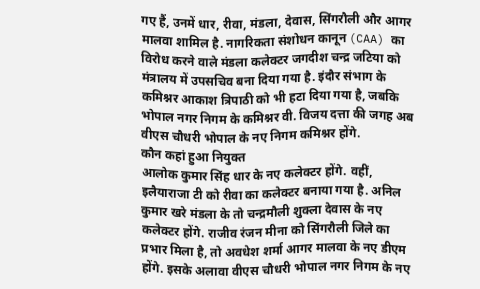गए हैं, उनमें धार, रीवा, मंडला, देवास, सिंगरौली और आगर मालवा शामिल है. नागरिकता संशोधन कानून (CAA) का विरोध करने वाले मंडला कलेक्टर जगदीश चन्द्र जटिया को मंत्रालय में उपसचिव बना दिया गया है. इंदौर संभाग के कमिश्नर आकाश त्रिपाठी को भी हटा दिया गया है, जबकि भोपाल नगर निगम के कमिश्नर वी. विजय दत्ता की जगह अब वीएस चौधरी भोपाल के नए निगम कमिश्नर होंगे.
कौन कहां हुआ नियुक्त
आलोक कुमार सिंह धार के नए कलेक्टर होंगे. वहीं, इलैयाराजा टी को रीवा का कलेक्टर बनाया गया है. अनिल कुमार खरे मंडला के तो चन्द्रमौली शुक्ला देवास के नए कलेक्टर होंगे. राजीव रंजन मीना को सिंगरौली जिले का प्रभार मिला है, तो अवधेश शर्मा आगर मालवा के नए डीएम होंगे. इसके अलावा वीएस चौधरी भोपाल नगर निगम के नए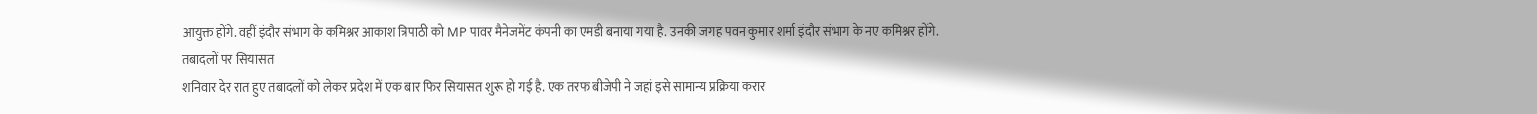आयुक्त होंगे. वहीं इंदौर संभाग के कमिश्नर आकाश त्रिपाठी को MP पावर मैनेजमेंट कंपनी का एमडी बनाया गया है. उनकी जगह पवन कुमार शर्मा इंदौर संभाग के नए कमिश्नर होंगे.
तबादलों पर सियासत
शनिवार देर रात हुए तबादलों को लेकर प्रदेश में एक बार फिर सियासत शुरू हो गई है. एक तरफ बीजेपी ने जहां इसे सामान्य प्रक्रिया करार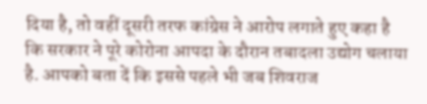दिया है, तो वहीं दूसरी तरफ कांग्रेस ने आरोप लगाते हुए कहा है कि सरकार ने पूरे कोरोना आपदा के दौरान तबादला उद्योग चलाया है. आपको बता दें कि इससे पहले भी जब शिवराज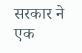सरकार ने एक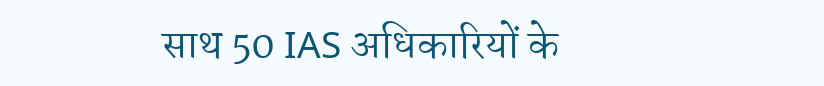साथ 50 IAS अधिकारियों के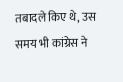तबादले किए थे, उस समय भी कांग्रेस ने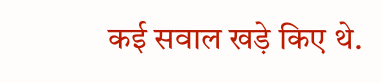कई सवाल खड़े किए थे.